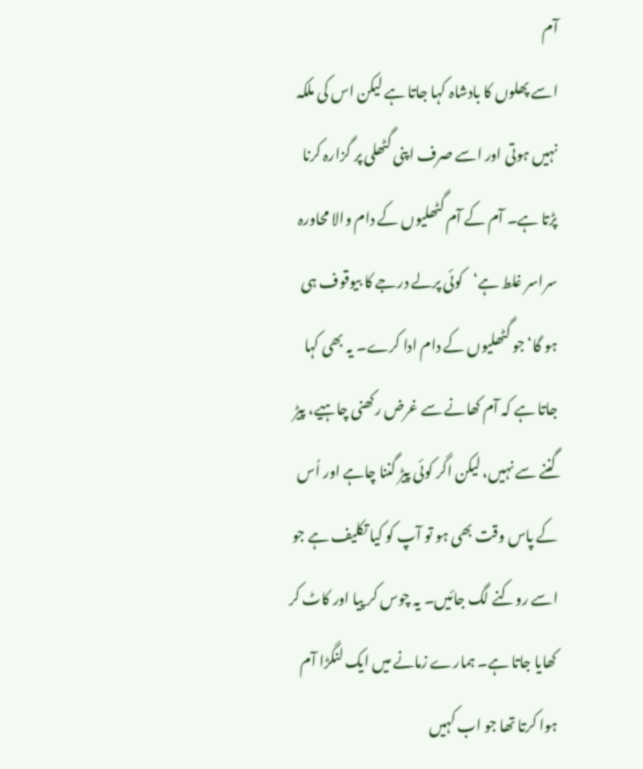آم
اسے پھلوں کا بادشاہ کہا جاتا ہے لیکن اس کی ملکہ نہیں ہوتی اور اسے صرف اپنی گٹھلی پر گزارہ کرنا پڑتا ہے۔ آم کے آم گٹھلیوں کے دام والا محاورہ سراسر غلط ہے‘کوئی پرلے درجے کا بیوقوف ہی ہو گا‘ جو گٹھلیوں کے دام ادا کرے۔ یہ بھی کہا جاتا ہے کہ آم کھانے سے غرض رکھنی چاہیے، پیڑ گننے سے نہیں، لیکن اگر کوئی پیڑ گننا چاہے اور اُس کے پاس وقت بھی ہو تو آپ کو کیا تکلیف ہے جو اسے روکنے لگ جائیں۔ یہ چوس کر پیا اور کاٹ کر کھایا جاتا ہے۔ ہمارے زمانے میں ایک لنگڑا آم ہوا کرتا تھا جو اب کہیں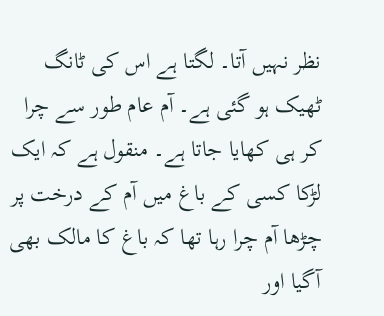نظر نہیں آتا۔ لگتا ہے اس کی ٹانگ ٹھیک ہو گئی ہے۔ آم عام طور سے چرا کر ہی کھایا جاتا ہے۔ منقول ہے کہ ایک لڑکا کسی کے باغ میں آم کے درخت پر چڑھا آم چرا رہا تھا کہ باغ کا مالک بھی آگیا اور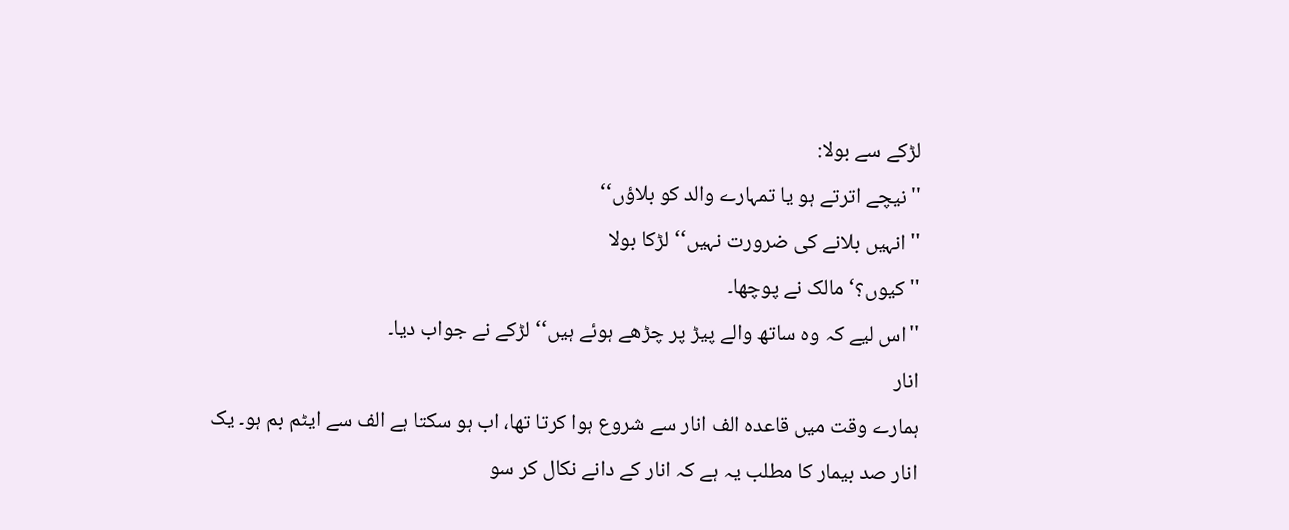لڑکے سے بولا:
''نیچے اترتے ہو یا تمہارے والد کو بلاؤں‘‘
'' انہیں بلانے کی ضرورت نہیں‘‘ لڑکا بولا
'' کیوں؟‘ مالک نے پوچھا۔
''اس لیے کہ وہ ساتھ والے پیڑ پر چڑھے ہوئے ہیں‘‘ لڑکے نے جواب دیا۔
انار
ہمارے وقت میں قاعدہ الف انار سے شروع ہوا کرتا تھا، اب ہو سکتا ہے الف سے ایٹم بم ہو۔ یک انار صد بیمار کا مطلب یہ ہے کہ انار کے دانے نکال کر سو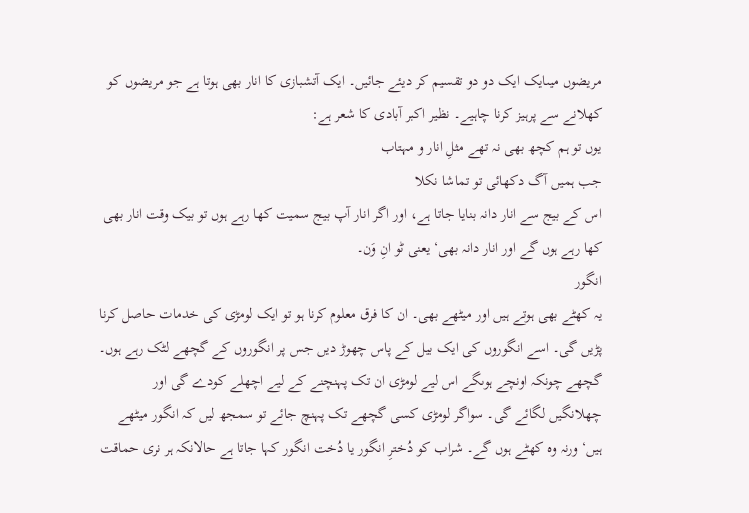مریضوں میںایک ایک دو دو تقسیم کر دیئے جائیں۔ ایک آتشبازی کا انار بھی ہوتا ہے جو مریضوں کو کھلانے سے پرہیز کرنا چاہیے۔ نظیر اکبر آبادی کا شعر ہے:
یوں تو ہم کچھ بھی نہ تھے مثلِ انار و مہتاب
جب ہمیں آگ دکھائی تو تماشا نکلا
اس کے بیج سے انار دانہ بنایا جاتا ہے، اور اگر انار آپ بیج سمیت کھا رہے ہوں تو بیک وقت انار بھی کھا رہے ہوں گے اور انار دانہ بھی‘ یعنی ٹو انِ وَن۔
انگور
یہ کھٹے بھی ہوتے ہیں اور میٹھے بھی۔ ان کا فرق معلوم کرنا ہو تو ایک لومڑی کی خدمات حاصل کرنا پڑیں گی۔ اسے انگوروں کی ایک بیل کے پاس چھوڑ دیں جس پر انگوروں کے گچھے لٹک رہے ہوں۔ گچھے چونکہ اونچے ہوںگے اس لیے لومڑی ان تک پہنچنے کے لیے اچھلے کودے گی اور چھلانگیں لگائے گی۔ سواگر لومڑی کسی گچھے تک پہنچ جائے تو سمجھ لیں کہ انگور میٹھے ہیں‘ ورنہ وہ کھٹے ہوں گے۔ شراب کو دُخترِ انگور یا دُخت انگور کہا جاتا ہے حالانکہ ہر نری حماقت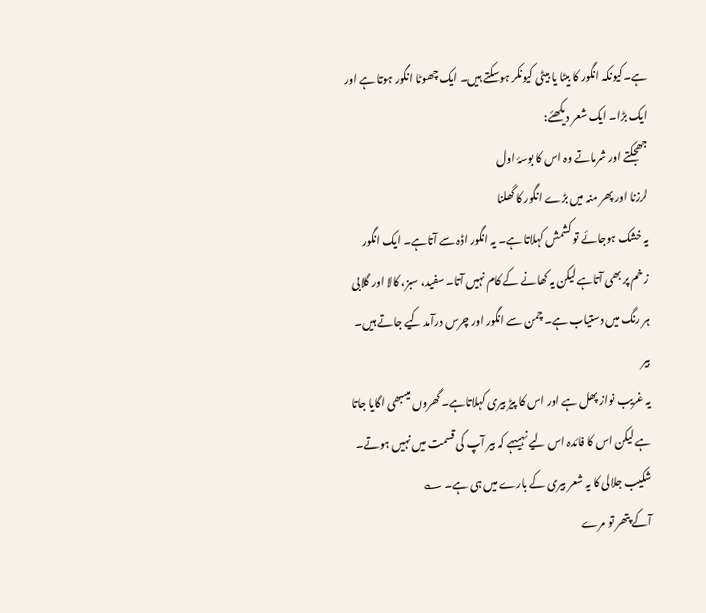ہے۔کیونکہ انگور کا بیٹا یا بیٹی کیونکر ہوسکتے ہیں۔ ایک چھوٹا انگور ہوتا ہے اور ایک بڑا۔ ایک شعر دیکھئے:
جھجکتے اور شرماتے وہ اس کا بوسۂ اول
لرزنا اور پھر منہ میں بڑے انگور کا گھلنا
یہ خشک ہوجائے تو کشمش کہلاتا ہے۔ یہ انگور اڈہ سے آتاہے۔ ایک انگور زخم پر بھی آتاہے لیکن یہ کھانے کے کام نہیں آتا۔ سفید، سبز، کالا اور گلابی ہر رنگ میں دستیاب ہے۔ چمن سے انگور اور چرس درآمد کیے جاتے ہیں۔
بیر
یہ غریب نواز پھل ہے اور اس کا پیڑ بیری کہلاتاہے۔ گھروں میںبھی اگایا جاتا ہے لیکن اس کا فائدہ اس لیے نہیںہے کہ بیر آپ کی قسمت میں نہیں ہوتے۔ شکیب جلالی کا یہ شعر بیری کے بارے میں ہی ہے۔ ؎
آکے پتھر تو مرے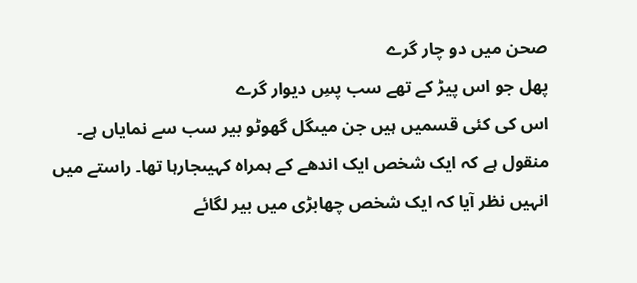صحن میں دو چار گرے
پھل جو اس پیڑ کے تھے سب پسِ دیوار گرے
اس کی کئی قسمیں ہیں جن میںگل گھوٹو بیر سب سے نمایاں ہے۔ منقول ہے کہ ایک شخص ایک اندھے کے ہمراہ کہیںجارہا تھا۔ راستے میں انہیں نظر آیا کہ ایک شخص چھابڑی میں بیر لگائے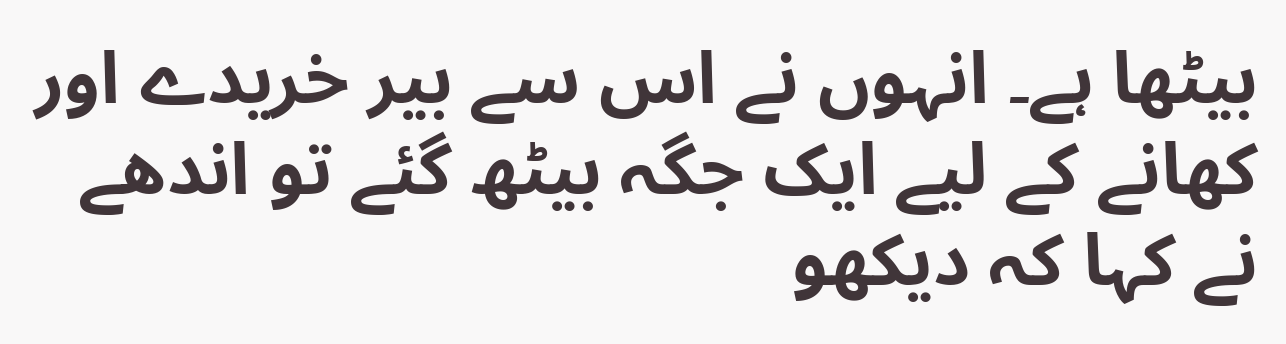بیٹھا ہے۔ انہوں نے اس سے بیر خریدے اور کھانے کے لیے ایک جگہ بیٹھ گئے تو اندھے نے کہا کہ دیکھو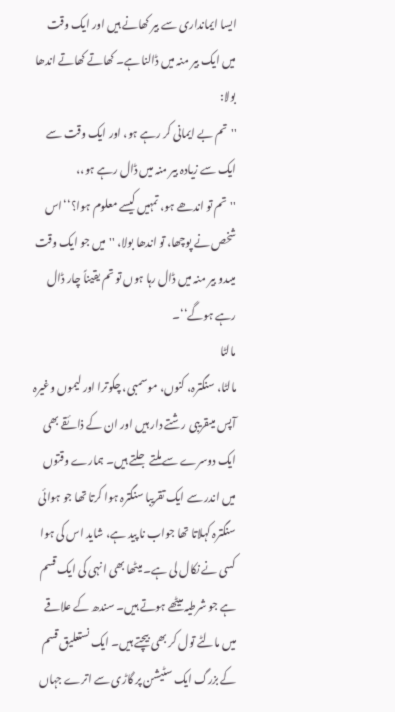ایسا ایمانداری سے بیر کھانے ہیں اور ایک وقت میں ایک بیر منہ میں ڈالنا ہے۔ کھاتے کھاتے اندھا بولا:
''تم بے ایمانی کر رہے ہو، اور ایک وقت سے ایک سے زیادہ بیر منہ میں ڈال رہے ہو،،
''تم تو اندھے ہو، تمہیں کیسے معلوم ہوا؟‘‘اس شخص نے پوچھا، تو اندھا بولا، ''میں جو ایک وقت میںدو بیر منہ میں ڈال رہا ہوں تو تم یقیناً چار ڈال رہے ہوگے‘‘۔
مالٹا
مالٹا، سنگترہ، کنوں، موسمبی، چکوترا اور لیموں وغیرہ آپس میںقریبی رشتے دار ہیں اور ان کے ذائقے بھی ایک دوسرے سے ملتے جلتے ہیں۔ ہمارے وقتوں میں اندر سے ایک تقریبا سنگترہ ہوا کرتا تھا جو ہوائی سنگترہ کہلاتا تھا جواب نا پید ہے، شاید اس کی ہوا کسی نے نکال لی ہے۔ میٹھا بھی انہی کی ایک قسم ہے جو شرطیہ میٹھے ہوتے ہیں۔ سندھ کے علاقے میں مالٹے تول کر بھی بیچتے ہیں۔ ایک نستعلیق قسم کے بزرگ ایک سٹیشن پر گاڑی سے اترے جہاں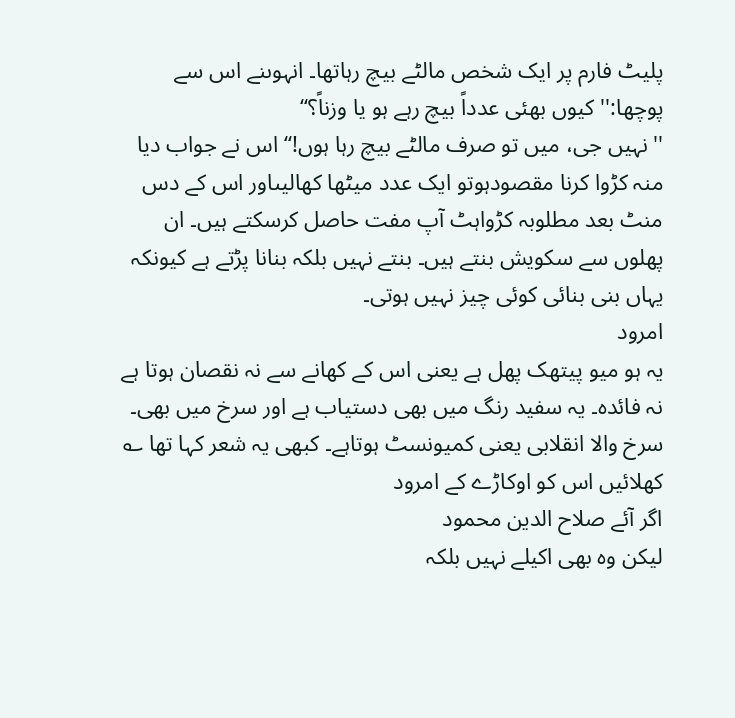پلیٹ فارم پر ایک شخص مالٹے بیچ رہاتھا۔ انہوںنے اس سے پوچھا:'' کیوں بھئی عدداً بیچ رہے ہو یا وزناً؟‘‘
'' نہیں جی، میں تو صرف مالٹے بیچ رہا ہوں!‘‘ اس نے جواب دیا
منہ کڑوا کرنا مقصودہوتو ایک عدد میٹھا کھالیںاور اس کے دس منٹ بعد مطلوبہ کڑواہٹ آپ مفت حاصل کرسکتے ہیں۔ ان پھلوں سے سکویش بنتے ہیں۔ بنتے نہیں بلکہ بنانا پڑتے ہے کیونکہ یہاں بنی بنائی کوئی چیز نہیں ہوتی۔
امرود
یہ ہو میو پیتھک پھل ہے یعنی اس کے کھانے سے نہ نقصان ہوتا ہے نہ فائدہ۔ یہ سفید رنگ میں بھی دستیاب ہے اور سرخ میں بھی۔ سرخ والا انقلابی یعنی کمیونسٹ ہوتاہے۔ کبھی یہ شعر کہا تھا ؎
کھلائیں اس کو اوکاڑے کے امرود
اگر آئے صلاح الدین محمود
لیکن وہ بھی اکیلے نہیں بلکہ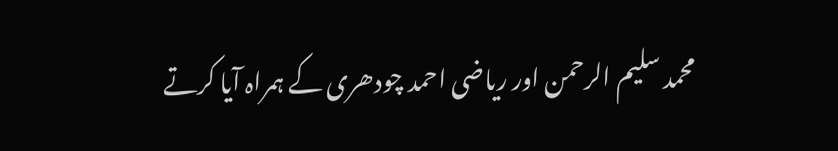محمد سلیم الرحمن اور ریاضی احمد چودھری کے ہمراہ آیا کرتے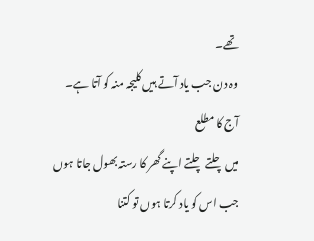تھے۔
وہ دن جب یاد آتے ہیں کلیجہ منہ کو آتا ہے۔
آج کا مطلع
میں چلتے چلتے اپنے گھر کا رستہ بھول جاتا ہوں
جب اس کو یاد کرتا ہوں تو کتنا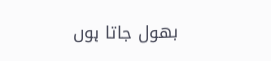بھول جاتا ہوں